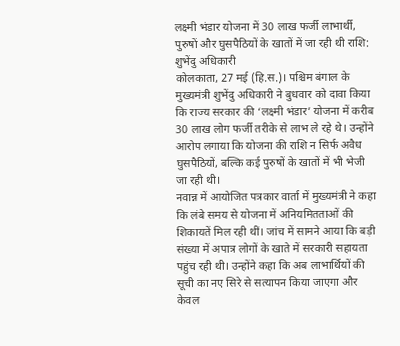लक्ष्मी भंडार योजना में 30 लाख फर्जी लाभार्थी, पुरुषों और घुसपैठियों के खातों में जा रही थी राशि: शुभेंदु अधिकारी
कोलकाता, 27 मई (हि.स.)। पश्चिम बंगाल के मुख्यमंत्री शुभेंदु अधिकारी ने बुधवार को दावा किया कि राज्य सरकार की ‘लक्ष्मी भंडार’ योजना में करीब 30 लाख लोग फर्जी तरीके से लाभ ले रहे थे। उन्होंने आरोप लगाया कि योजना की राशि न सिर्फ अवैध घुसपैठियों, बल्कि कई पुरुषों के खातों में भी भेजी जा रही थी।
नवान्न में आयोजित पत्रकार वार्ता में मुख्यमंत्री ने कहा कि लंबे समय से योजना में अनियमितताओं की शिकायतें मिल रही थीं। जांच में सामने आया कि बड़ी संख्या में अपात्र लोगों के खाते में सरकारी सहायता पहुंच रही थी। उन्होंने कहा कि अब लाभार्थियों की सूची का नए सिरे से सत्यापन किया जाएगा और केवल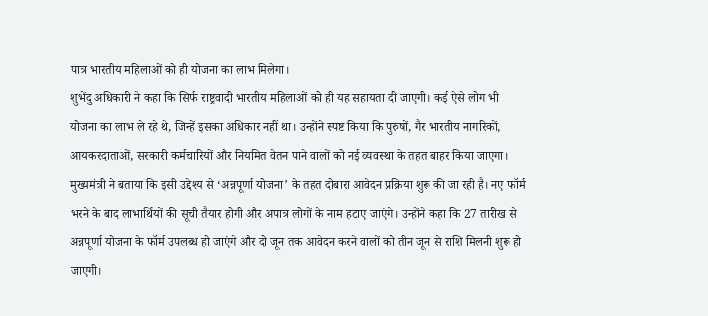पात्र भारतीय महिलाओं को ही योजना का लाभ मिलेगा।
शुभेंदु अधिकारी ने कहा कि सिर्फ राष्ट्रवादी भारतीय महिलाओं को ही यह सहायता दी जाएगी। कई ऐसे लोग भी योजना का लाभ ले रहे थे, जिन्हें इसका अधिकार नहीं था। उन्होंने स्पष्ट किया कि पुरुषों, गैर भारतीय नागरिकों, आयकरदाताओं, सरकारी कर्मचारियों और नियमित वेतन पाने वालों को नई व्यवस्था के तहत बाहर किया जाएगा।
मुख्यमंत्री ने बताया कि इसी उद्देश्य से ‘अन्नपूर्णा योजना’ के तहत दोबारा आवेदन प्रक्रिया शुरू की जा रही है। नए फॉर्म भरने के बाद लाभार्थियों की सूची तैयार होगी और अपात्र लोगों के नाम हटाए जाएंगे। उन्होंने कहा कि 27 तारीख से अन्नपूर्णा योजना के फॉर्म उपलब्ध हो जाएंगे और दो जून तक आवेदन करने वालों को तीन जून से राशि मिलनी शुरू हो जाएगी।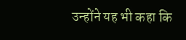उन्होंने यह भी कहा कि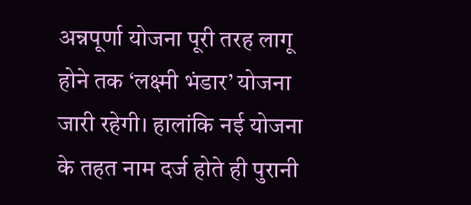अन्नपूर्णा योजना पूरी तरह लागू होने तक ‘लक्ष्मी भंडार’ योजना जारी रहेगी। हालांकि नई योजना के तहत नाम दर्ज होते ही पुरानी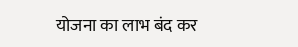योजना का लाभ बंद कर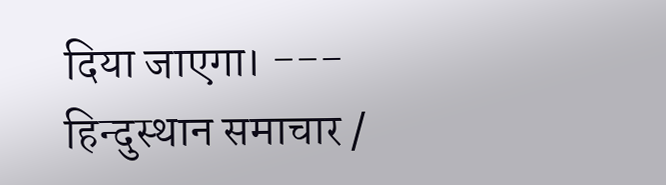दिया जाएगा। ---
हिन्दुस्थान समाचार /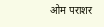ओम पराशर